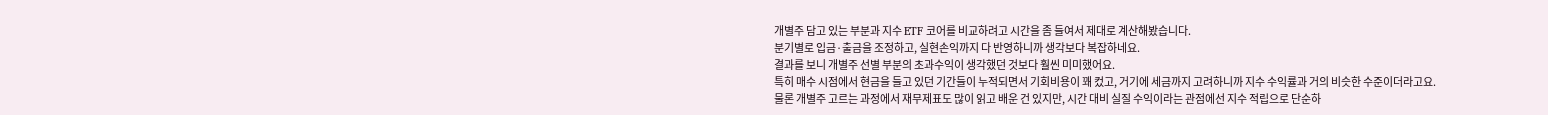개별주 담고 있는 부분과 지수 ETF 코어를 비교하려고 시간을 좀 들여서 제대로 계산해봤습니다.
분기별로 입금·출금을 조정하고, 실현손익까지 다 반영하니까 생각보다 복잡하네요.
결과를 보니 개별주 선별 부분의 초과수익이 생각했던 것보다 훨씬 미미했어요.
특히 매수 시점에서 현금을 들고 있던 기간들이 누적되면서 기회비용이 꽤 컸고, 거기에 세금까지 고려하니까 지수 수익률과 거의 비슷한 수준이더라고요.
물론 개별주 고르는 과정에서 재무제표도 많이 읽고 배운 건 있지만, 시간 대비 실질 수익이라는 관점에선 지수 적립으로 단순하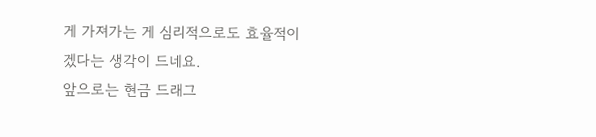게 가져가는 게 심리적으로도 효율적이겠다는 생각이 드네요.
앞으로는 현금 드래그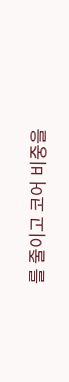를 줄이고 코어 비중을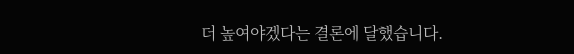더 높여야겠다는 결론에 달했습니다.